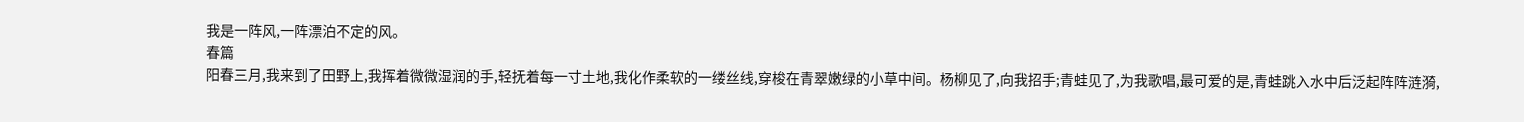我是一阵风,一阵漂泊不定的风。
春篇
阳春三月,我来到了田野上,我挥着微微湿润的手,轻抚着每一寸土地,我化作柔软的一缕丝线,穿梭在青翠嫩绿的小草中间。杨柳见了,向我招手;青蛙见了,为我歌唱,最可爱的是,青蛙跳入水中后泛起阵阵涟漪,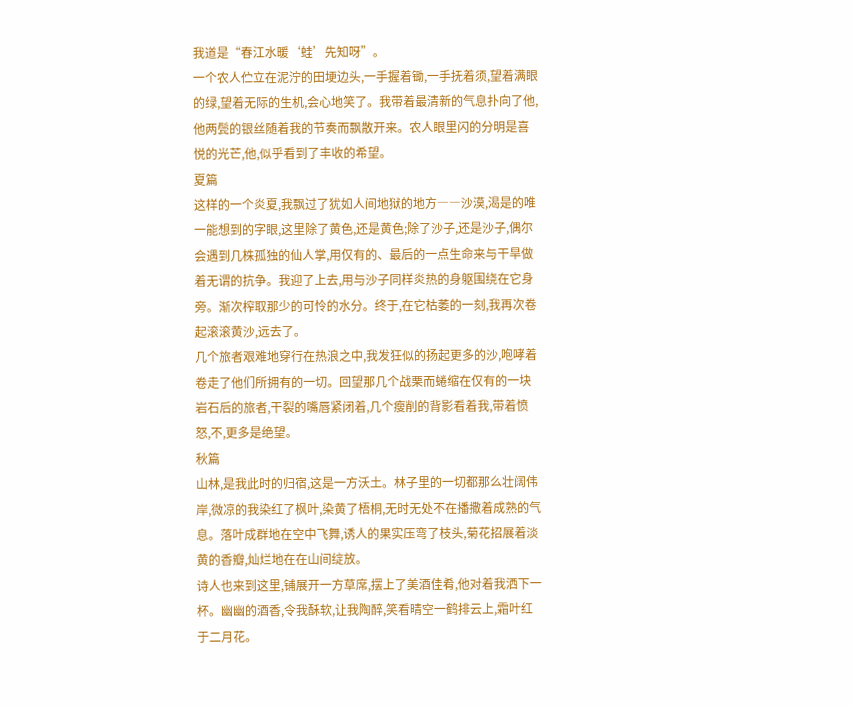我道是“春江水暖‘蛙’先知呀”。
一个农人伫立在泥泞的田埂边头,一手握着锄,一手抚着须,望着满眼的绿,望着无际的生机,会心地笑了。我带着最清新的气息扑向了他,他两鬓的银丝随着我的节奏而飘散开来。农人眼里闪的分明是喜悦的光芒,他,似乎看到了丰收的希望。
夏篇
这样的一个炎夏,我飘过了犹如人间地狱的地方――沙漠,渴是的唯一能想到的字眼,这里除了黄色,还是黄色;除了沙子,还是沙子,偶尔会遇到几株孤独的仙人掌,用仅有的、最后的一点生命来与干旱做着无谓的抗争。我迎了上去,用与沙子同样炎热的身躯围绕在它身旁。渐次榨取那少的可怜的水分。终于,在它枯萎的一刻,我再次卷起滚滚黄沙,远去了。
几个旅者艰难地穿行在热浪之中,我发狂似的扬起更多的沙,咆哮着卷走了他们所拥有的一切。回望那几个战栗而蜷缩在仅有的一块岩石后的旅者,干裂的嘴唇紧闭着,几个瘦削的背影看着我,带着愤怒,不,更多是绝望。
秋篇
山林,是我此时的归宿,这是一方沃土。林子里的一切都那么壮阔伟岸,微凉的我染红了枫叶,染黄了梧桐,无时无处不在播撒着成熟的气息。落叶成群地在空中飞舞,诱人的果实压弯了枝头,菊花招展着淡黄的香瓣,灿烂地在在山间绽放。
诗人也来到这里,铺展开一方草席,摆上了美酒佳肴,他对着我洒下一杯。幽幽的酒香,令我酥软,让我陶醉,笑看晴空一鹤排云上,霜叶红于二月花。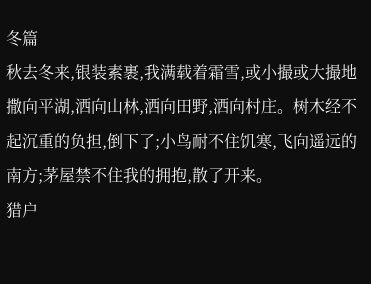冬篇
秋去冬来,银装素裹,我满载着霜雪,或小撮或大撮地撒向平湖,洒向山林,洒向田野,洒向村庄。树木经不起沉重的负担,倒下了;小鸟耐不住饥寒,飞向遥远的南方;茅屋禁不住我的拥抱,散了开来。
猎户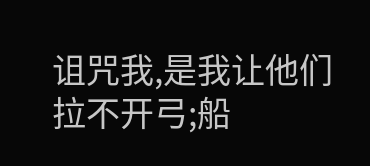诅咒我,是我让他们拉不开弓;船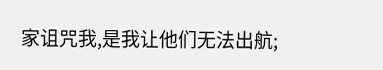家诅咒我,是我让他们无法出航;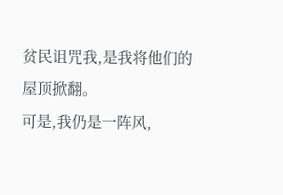贫民诅咒我,是我将他们的屋顶掀翻。
可是,我仍是一阵风,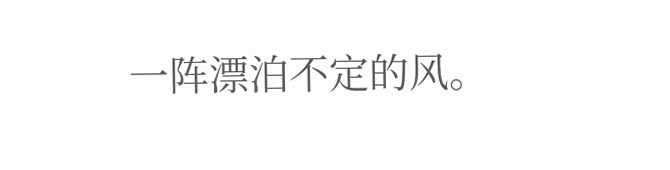一阵漂泊不定的风。